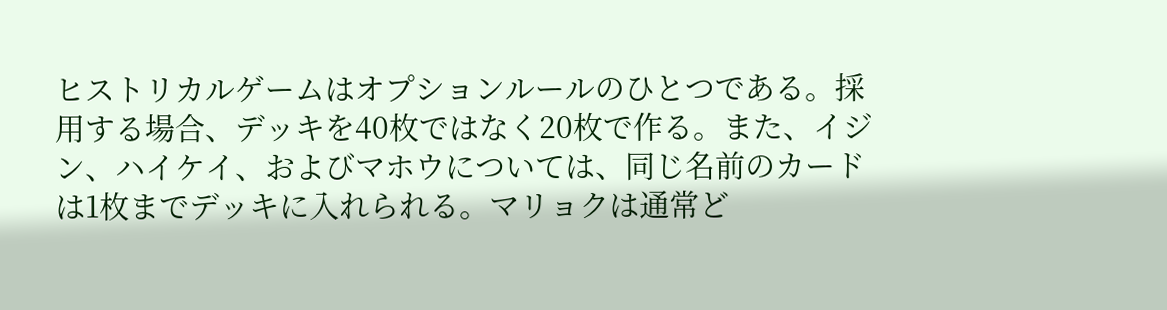ヒストリカルゲームはオプションルールのひとつである。採用する場合、デッキを40枚ではなく20枚で作る。また、イジン、ハイケイ、およびマホウについては、同じ名前のカードは1枚までデッキに入れられる。マリョクは通常ど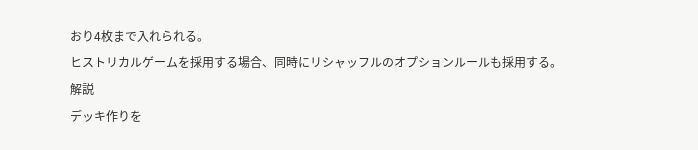おり4枚まで入れられる。
ヒストリカルゲームを採用する場合、同時にリシャッフルのオプションルールも採用する。
解説
デッキ作りを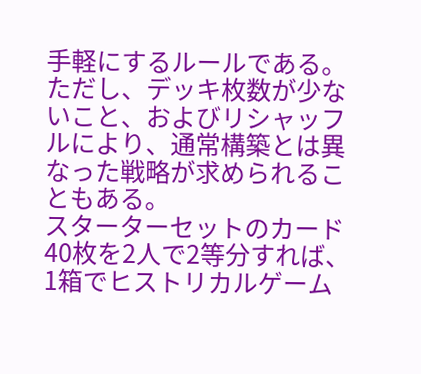手軽にするルールである。ただし、デッキ枚数が少ないこと、およびリシャッフルにより、通常構築とは異なった戦略が求められることもある。
スターターセットのカード40枚を2人で2等分すれば、1箱でヒストリカルゲーム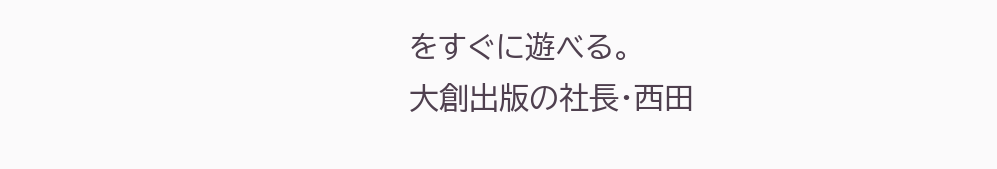をすぐに遊べる。
大創出版の社長・西田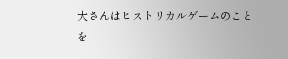大さんはヒストリカルゲームのことを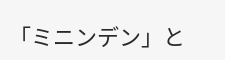「ミニンデン」と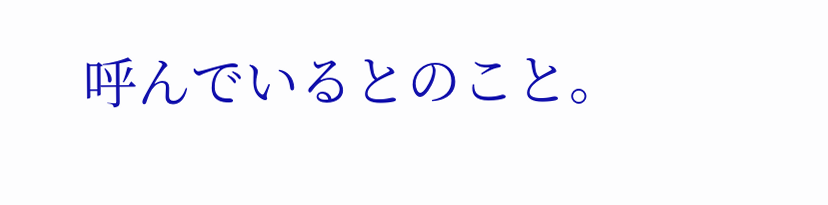呼んでいるとのこと。